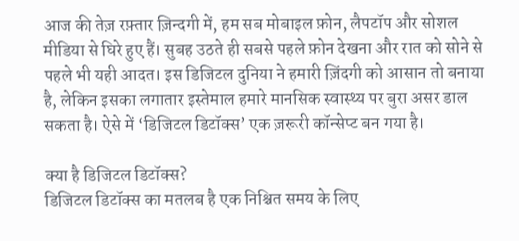आज की तेज़ रफ़्तार ज़िन्दगी में, हम सब मोबाइल फ़ोन, लैपटॉप और सोशल मीडिया से घिरे हुए हैं। सुबह उठते ही सबसे पहले फ़ोन देखना और रात को सोने से पहले भी यही आदत। इस डिजिटल दुनिया ने हमारी ज़िंदगी को आसान तो बनाया है, लेकिन इसका लगातार इस्तेमाल हमारे मानसिक स्वास्थ्य पर बुरा असर डाल सकता है। ऐसे में ‘डिजिटल डिटॉक्स’ एक ज़रूरी कॉन्सेप्ट बन गया है।

क्या है डिजिटल डिटॉक्स?
डिजिटल डिटॉक्स का मतलब है एक निश्चित समय के लिए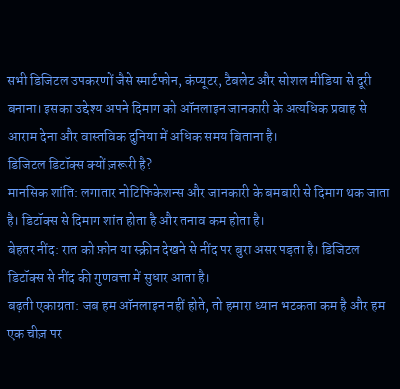सभी डिजिटल उपकरणों जैसे स्मार्टफोन, कंप्यूटर, टैबलेट और सोशल मीडिया से दूरी बनाना। इसका उद्देश्य अपने दिमाग को ऑनलाइन जानकारी के अत्यधिक प्रवाह से आराम देना और वास्तविक दुनिया में अधिक समय बिताना है।
डिजिटल डिटॉक्स क्यों ज़रूरी है?
मानसिक शांति: लगातार नोटिफिकेशन्स और जानकारी के बमबारी से दिमाग थक जाता है। डिटॉक्स से दिमाग शांत होता है और तनाव कम होता है।
बेहतर नींद: रात को फ़ोन या स्क्रीन देखने से नींद पर बुरा असर पड़ता है। डिजिटल डिटॉक्स से नींद की गुणवत्ता में सुधार आता है।
बढ़ती एकाग्रता: जब हम ऑनलाइन नहीं होते, तो हमारा ध्यान भटकता कम है और हम एक चीज़ पर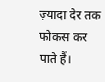ज़्यादा देर तक फोकस कर पाते हैं।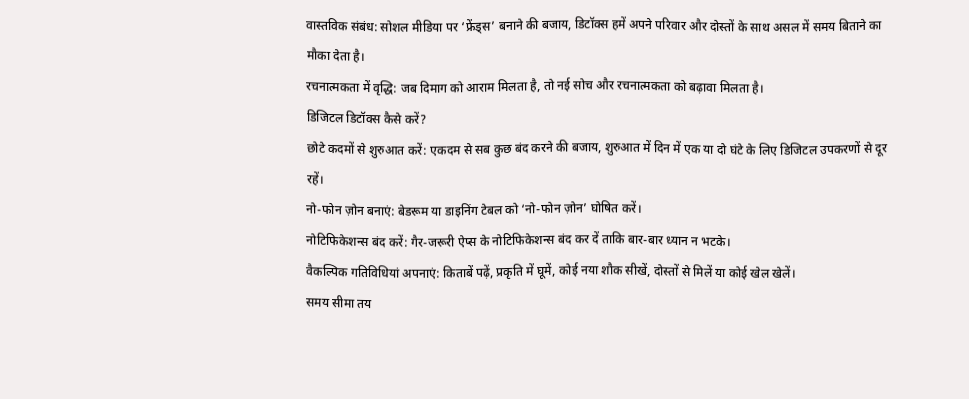वास्तविक संबंध: सोशल मीडिया पर ‘फ्रेंड्स’ बनाने की बजाय, डिटॉक्स हमें अपने परिवार और दोस्तों के साथ असल में समय बिताने का मौका देता है।
रचनात्मकता में वृद्धि: जब दिमाग को आराम मिलता है, तो नई सोच और रचनात्मकता को बढ़ावा मिलता है।
डिजिटल डिटॉक्स कैसे करें?
छोटे कदमों से शुरुआत करें: एकदम से सब कुछ बंद करने की बजाय, शुरुआत में दिन में एक या दो घंटे के लिए डिजिटल उपकरणों से दूर रहें।
नो-फोन ज़ोन बनाएं: बेडरूम या डाइनिंग टेबल को ‘नो-फोन ज़ोन’ घोषित करें।
नोटिफिकेशन्स बंद करें: गैर-जरूरी ऐप्स के नोटिफिकेशन्स बंद कर दें ताकि बार-बार ध्यान न भटके।
वैकल्पिक गतिविधियां अपनाएं: किताबें पढ़ें, प्रकृति में घूमें, कोई नया शौक सीखें, दोस्तों से मिलें या कोई खेल खेलें।
समय सीमा तय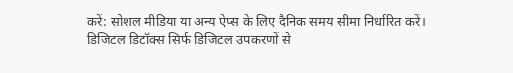करें: सोशल मीडिया या अन्य ऐप्स के लिए दैनिक समय सीमा निर्धारित करें।
डिजिटल डिटॉक्स सिर्फ डिजिटल उपकरणों से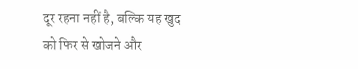दूर रहना नहीं है, बल्कि यह खुद को फिर से खोजने और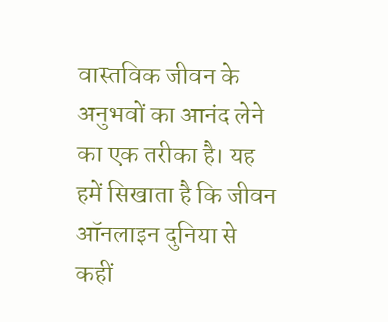वास्तविक जीवन के अनुभवों का आनंद लेने का एक तरीका है। यह हमें सिखाता है कि जीवन ऑनलाइन दुनिया से कहीं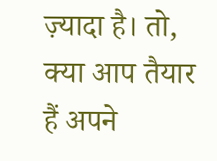ज़्यादा है। तो, क्या आप तैयार हैं अपने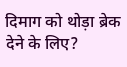दिमाग को थोड़ा ब्रेक देने के लिए?